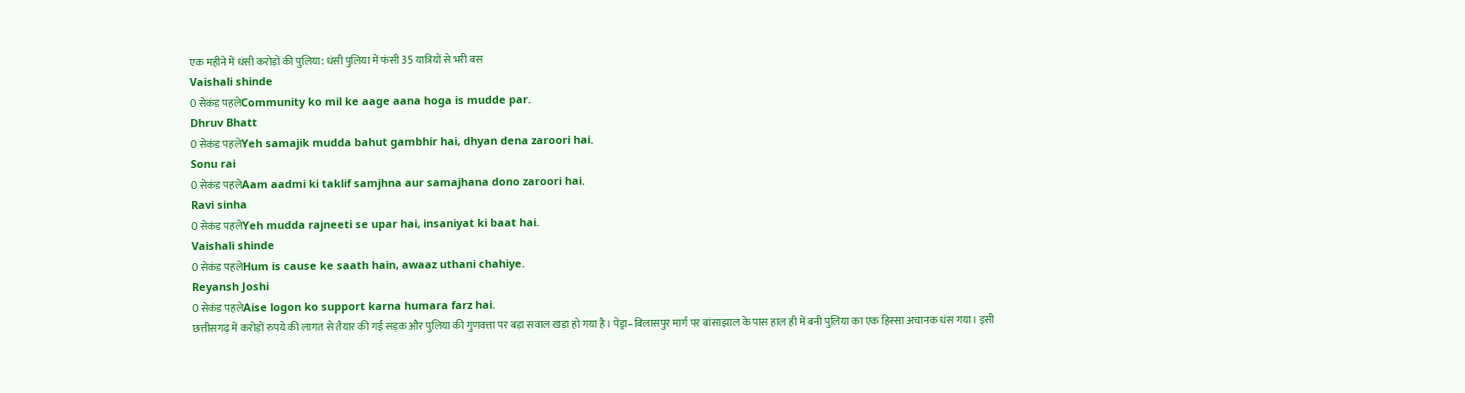एक महीने में धंसी करोड़ों की पुलिया: धंसी पुलिया में फंसी 35 यात्रियों से भरी बस
Vaishali shinde
0 सेकंड पहलेCommunity ko mil ke aage aana hoga is mudde par.
Dhruv Bhatt
0 सेकंड पहलेYeh samajik mudda bahut gambhir hai, dhyan dena zaroori hai.
Sonu rai
0 सेकंड पहलेAam aadmi ki taklif samjhna aur samajhana dono zaroori hai.
Ravi sinha
0 सेकंड पहलेYeh mudda rajneeti se upar hai, insaniyat ki baat hai.
Vaishali shinde
0 सेकंड पहलेHum is cause ke saath hain, awaaz uthani chahiye.
Reyansh Joshi
0 सेकंड पहलेAise logon ko support karna humara farz hai.
छत्तीसगढ़ में करोड़ों रुपये की लागत से तैयार की गई सड़क और पुलिया की गुणवत्ता पर बड़ा सवाल खड़ा हो गया है। पेंड्रा–बिलासपुर मार्ग पर बांसाझाल के पास हाल ही में बनी पुलिया का एक हिस्सा अचानक धंस गया। इसी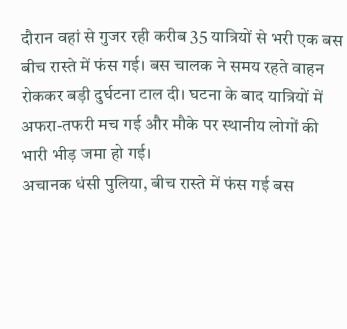दौरान वहां से गुजर रही करीब 35 यात्रियों से भरी एक बस बीच रास्ते में फंस गई। बस चालक ने समय रहते वाहन रोककर बड़ी दुर्घटना टाल दी। घटना के बाद यात्रियों में अफरा-तफरी मच गई और मौके पर स्थानीय लोगों की भारी भीड़ जमा हो गई।
अचानक धंसी पुलिया, बीच रास्ते में फंस गई बस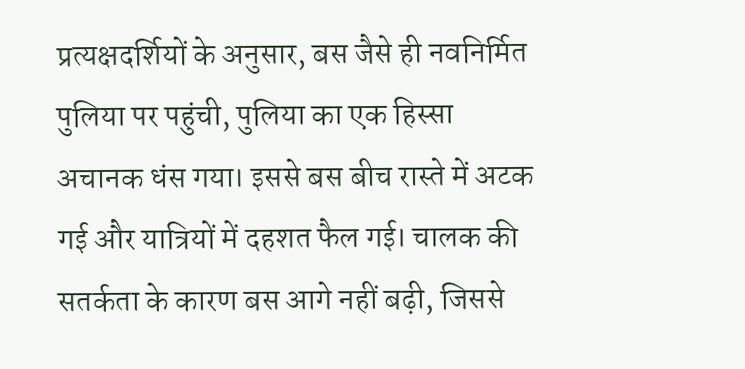प्रत्यक्षदर्शियों के अनुसार, बस जैसे ही नवनिर्मित पुलिया पर पहुंची, पुलिया का एक हिस्सा अचानक धंस गया। इससे बस बीच रास्ते में अटक गई और यात्रियों में दहशत फैल गई। चालक की सतर्कता के कारण बस आगे नहीं बढ़ी, जिससे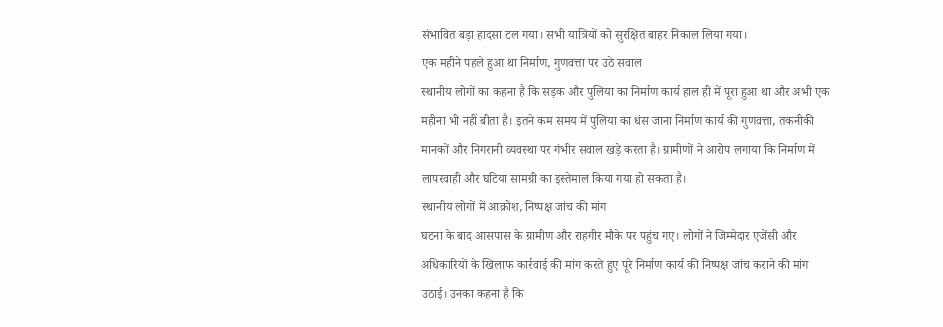संभावित बड़ा हादसा टल गया। सभी यात्रियों को सुरक्षित बाहर निकाल लिया गया।
एक महीने पहले हुआ था निर्माण, गुणवत्ता पर उठे सवाल
स्थानीय लोगों का कहना है कि सड़क और पुलिया का निर्माण कार्य हाल ही में पूरा हुआ था और अभी एक महीना भी नहीं बीता है। इतने कम समय में पुलिया का धंस जाना निर्माण कार्य की गुणवत्ता, तकनीकी मानकों और निगरानी व्यवस्था पर गंभीर सवाल खड़े करता है। ग्रामीणों ने आरोप लगाया कि निर्माण में लापरवाही और घटिया सामग्री का इस्तेमाल किया गया हो सकता है।
स्थानीय लोगों में आक्रोश, निष्पक्ष जांच की मांग
घटना के बाद आसपास के ग्रामीण और राहगीर मौके पर पहुंच गए। लोगों ने जिम्मेदार एजेंसी और अधिकारियों के खिलाफ कार्रवाई की मांग करते हुए पूरे निर्माण कार्य की निष्पक्ष जांच कराने की मांग उठाई। उनका कहना है कि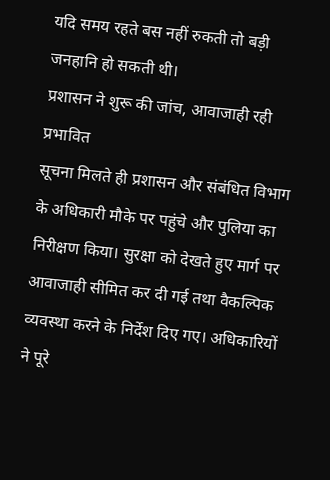यदि समय रहते बस नहीं रुकती तो बड़ी जनहानि हो सकती थी।
प्रशासन ने शुरू की जांच, आवाजाही रही प्रभावित
सूचना मिलते ही प्रशासन और संबंधित विभाग के अधिकारी मौके पर पहुंचे और पुलिया का निरीक्षण किया। सुरक्षा को देखते हुए मार्ग पर आवाजाही सीमित कर दी गई तथा वैकल्पिक व्यवस्था करने के निर्देश दिए गए। अधिकारियों ने पूरे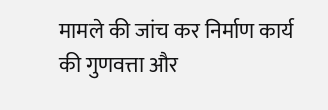मामले की जांच कर निर्माण कार्य की गुणवत्ता और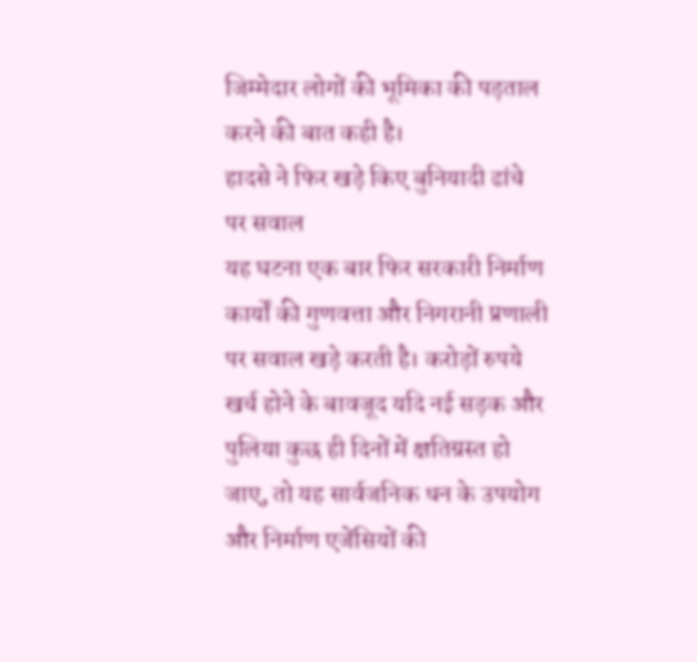जिम्मेदार लोगों की भूमिका की पड़ताल करने की बात कही है।
हादसे ने फिर खड़े किए बुनियादी ढांचे पर सवाल
यह घटना एक बार फिर सरकारी निर्माण कार्यों की गुणवत्ता और निगरानी प्रणाली पर सवाल खड़े करती है। करोड़ों रुपये खर्च होने के बावजूद यदि नई सड़क और पुलिया कुछ ही दिनों में क्षतिग्रस्त हो जाए, तो यह सार्वजनिक धन के उपयोग और निर्माण एजेंसियों की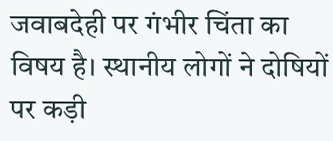जवाबदेही पर गंभीर चिंता का विषय है। स्थानीय लोगों ने दोषियों पर कड़ी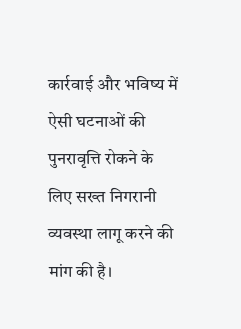कार्रवाई और भविष्य में ऐसी घटनाओं की पुनरावृत्ति रोकने के लिए सख्त निगरानी व्यवस्था लागू करने की मांग की है।